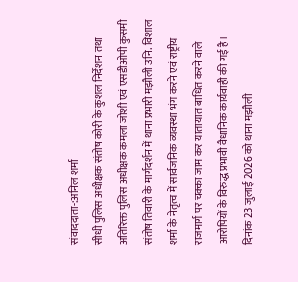संवाददाता-:अनिल शर्मा
सीधी पुलिस अधीक्षक संतोष कोरी के कुशल निर्देशन तथा अतिरिक्त पुलिस अधीक्षक कमला जोशी एवं एसडीओपी कुसमी संतोष तिवारी के मार्गदर्शन में थाना प्रभारी मझौली उनि. विशाल शर्मा के नेतृत्व में सार्वजनिक व्यवस्था भंग करने एवं राष्ट्रीय राजमार्ग पर चक्का जाम कर यातायात बाधित करने वाले आरोपियों के विरुद्ध प्रभावी वैधानिक कार्यवाही की गई है।
दिनांक 23 जुलाई 2026 को थाना मझौली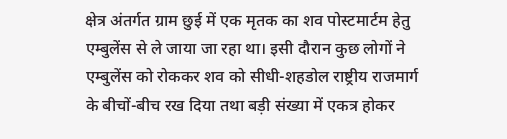क्षेत्र अंतर्गत ग्राम छुई में एक मृतक का शव पोस्टमार्टम हेतु एम्बुलेंस से ले जाया जा रहा था। इसी दौरान कुछ लोगों ने एम्बुलेंस को रोककर शव को सीधी-शहडोल राष्ट्रीय राजमार्ग के बीचों-बीच रख दिया तथा बड़ी संख्या में एकत्र होकर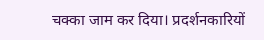चक्का जाम कर दिया। प्रदर्शनकारियों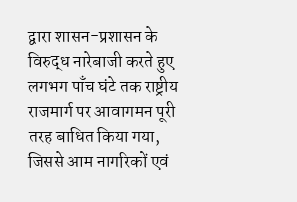द्वारा शासन-प्रशासन के विरुद्ध नारेबाजी करते हुए लगभग पाँच घंटे तक राष्ट्रीय राजमार्ग पर आवागमन पूरी तरह बाधित किया गया, जिससे आम नागरिकों एवं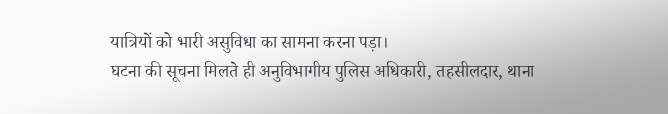यात्रियों को भारी असुविधा का सामना करना पड़ा।
घटना की सूचना मिलते ही अनुविभागीय पुलिस अधिकारी, तहसीलदार, थाना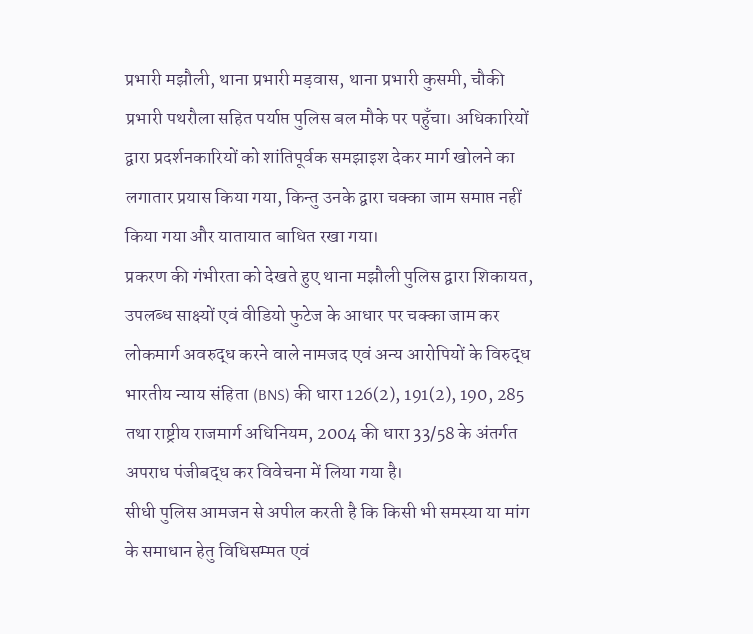प्रभारी मझौली, थाना प्रभारी मड़वास, थाना प्रभारी कुसमी, चौकी प्रभारी पथरौला सहित पर्याप्त पुलिस बल मौके पर पहुँचा। अधिकारियों द्वारा प्रदर्शनकारियों को शांतिपूर्वक समझाइश देकर मार्ग खोलने का लगातार प्रयास किया गया, किन्तु उनके द्वारा चक्का जाम समाप्त नहीं किया गया और यातायात बाधित रखा गया।
प्रकरण की गंभीरता को देखते हुए थाना मझौली पुलिस द्वारा शिकायत, उपलब्ध साक्ष्यों एवं वीडियो फुटेज के आधार पर चक्का जाम कर लोकमार्ग अवरुद्ध करने वाले नामजद एवं अन्य आरोपियों के विरुद्ध भारतीय न्याय संहिता (BNS) की धारा 126(2), 191(2), 190, 285 तथा राष्ट्रीय राजमार्ग अधिनियम, 2004 की धारा 33/58 के अंतर्गत अपराध पंजीबद्ध कर विवेचना में लिया गया है।
सीधी पुलिस आमजन से अपील करती है कि किसी भी समस्या या मांग के समाधान हेतु विधिसम्मत एवं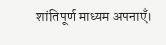शांतिपूर्ण माध्यम अपनाएँ।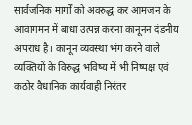सार्वजनिक मार्गों को अवरुद्ध कर आमजन के आवागमन में बाधा उत्पन्न करना कानूनन दंडनीय अपराध है। कानून व्यवस्था भंग करने वाले व्यक्तियों के विरुद्ध भविष्य में भी निष्पक्ष एवं कठोर वैधानिक कार्यवाही निरंतर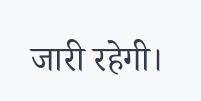जारी रहेगी।